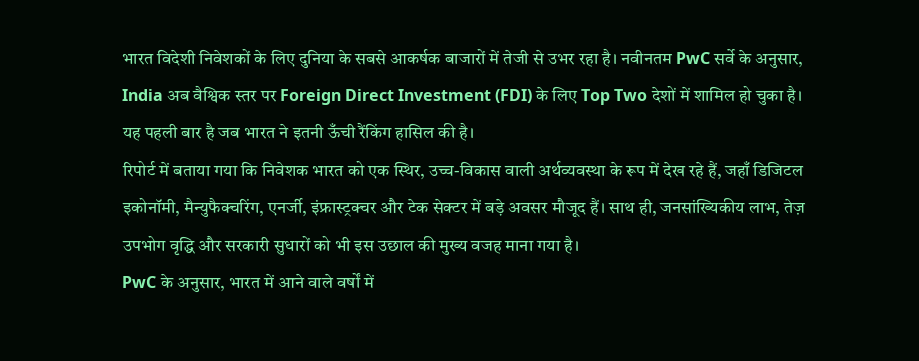भारत विदेशी निवेशकों के लिए दुनिया के सबसे आकर्षक बाजारों में तेजी से उभर रहा है। नवीनतम PwC सर्वे के अनुसार, India अब वैश्विक स्तर पर Foreign Direct Investment (FDI) के लिए Top Two देशों में शामिल हो चुका है। यह पहली बार है जब भारत ने इतनी ऊँची रैंकिंग हासिल की है।
रिपोर्ट में बताया गया कि निवेशक भारत को एक स्थिर, उच्च-विकास वाली अर्थव्यवस्था के रूप में देख रहे हैं, जहाँ डिजिटल इकोनॉमी, मैन्युफैक्चरिंग, एनर्जी, इंफ्रास्ट्रक्चर और टेक सेक्टर में बड़े अवसर मौजूद हैं। साथ ही, जनसांख्यिकीय लाभ, तेज़ उपभोग वृद्धि और सरकारी सुधारों को भी इस उछाल की मुख्य वजह माना गया है।
PwC के अनुसार, भारत में आने वाले वर्षों में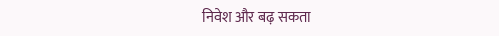निवेश और बढ़ सकता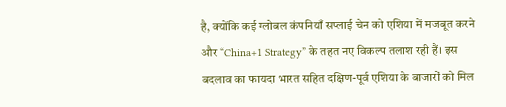है, क्योंकि कई ग्लोबल कंपनियाँ सप्लाई चेन को एशिया में मजबूत करने और “China+1 Strategy” के तहत नए विकल्प तलाश रही हैं। इस बदलाव का फायदा भारत सहित दक्षिण-पूर्व एशिया के बाजारों को मिल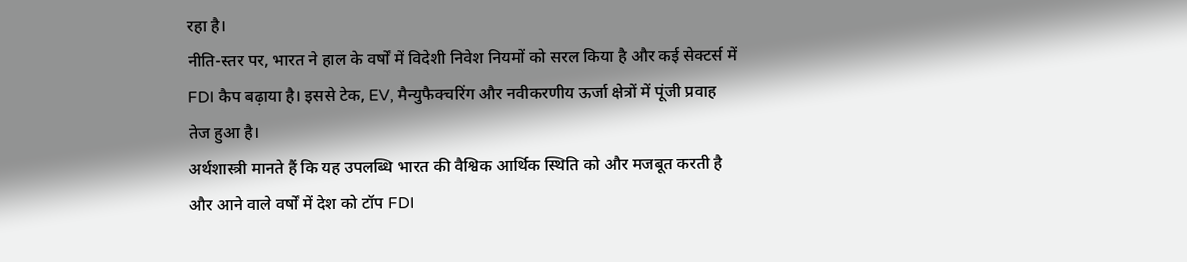रहा है।
नीति-स्तर पर, भारत ने हाल के वर्षों में विदेशी निवेश नियमों को सरल किया है और कई सेक्टर्स में FDI कैप बढ़ाया है। इससे टेक, EV, मैन्युफैक्चरिंग और नवीकरणीय ऊर्जा क्षेत्रों में पूंजी प्रवाह तेज हुआ है।
अर्थशास्त्री मानते हैं कि यह उपलब्धि भारत की वैश्विक आर्थिक स्थिति को और मजबूत करती है और आने वाले वर्षों में देश को टॉप FDI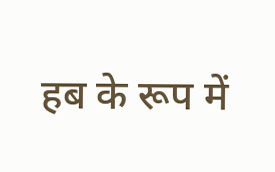हब के रूप में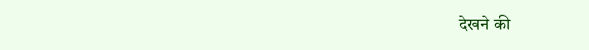देखने की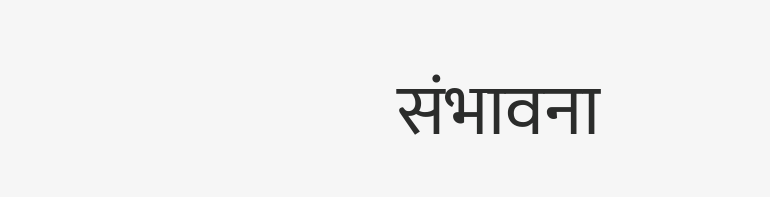संभावना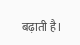बढ़ाती है।